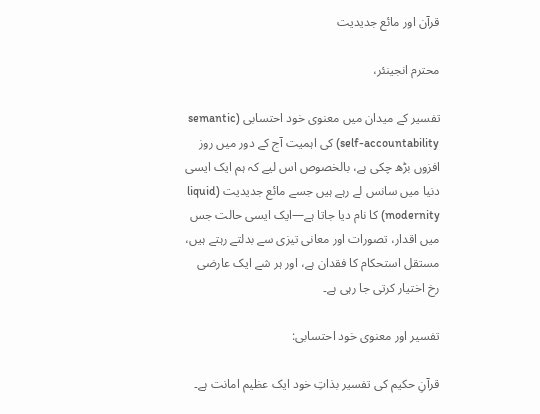قرآن اور مائع جدیدیت

محترم انجینئر،

تفسیر کے میدان میں معنوی خود احتسابی (semantic self-accountability) کی اہمیت آج کے دور میں روز افزوں بڑھ چکی ہے، بالخصوص اس لیے کہ ہم ایک ایسی دنیا میں سانس لے رہے ہیں جسے مائع جدیدیت (liquid modernity) کا نام دیا جاتا ہے—ایک ایسی حالت جس میں اقدار، تصورات اور معانی تیزی سے بدلتے رہتے ہیں، مستقل استحکام کا فقدان ہے، اور ہر شے ایک عارضی رخ اختیار کرتی جا رہی ہے۔

تفسیر اور معنوی خود احتسابی:

قرآنِ حکیم کی تفسیر بذاتِ خود ایک عظیم امانت ہے۔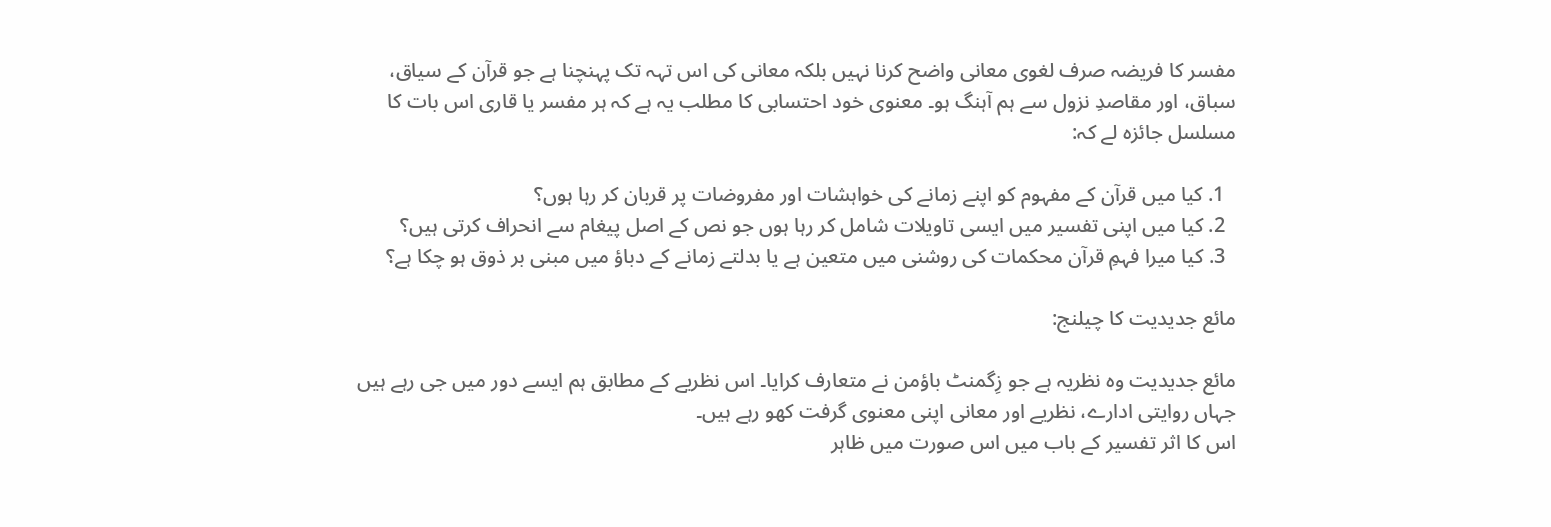مفسر کا فریضہ صرف لغوی معانی واضح کرنا نہیں بلکہ معانی کی اس تہہ تک پہنچنا ہے جو قرآن کے سیاق، سباق، اور مقاصدِ نزول سے ہم آہنگ ہو۔ معنوی خود احتسابی کا مطلب یہ ہے کہ ہر مفسر یا قاری اس بات کا مسلسل جائزہ لے کہ:

  1. کیا میں قرآن کے مفہوم کو اپنے زمانے کی خواہشات اور مفروضات پر قربان کر رہا ہوں؟
  2. کیا میں اپنی تفسیر میں ایسی تاویلات شامل کر رہا ہوں جو نص کے اصل پیغام سے انحراف کرتی ہیں؟
  3. کیا میرا فہمِ قرآن محکمات کی روشنی میں متعین ہے یا بدلتے زمانے کے دباؤ میں مبنی بر ذوق ہو چکا ہے؟

مائع جدیدیت کا چیلنج:

مائع جدیدیت وہ نظریہ ہے جو زِگمنٹ باؤمن نے متعارف کرایا۔ اس نظریے کے مطابق ہم ایسے دور میں جی رہے ہیں جہاں روایتی ادارے، نظریے اور معانی اپنی معنوی گرفت کھو رہے ہیں۔
اس کا اثر تفسیر کے باب میں اس صورت میں ظاہر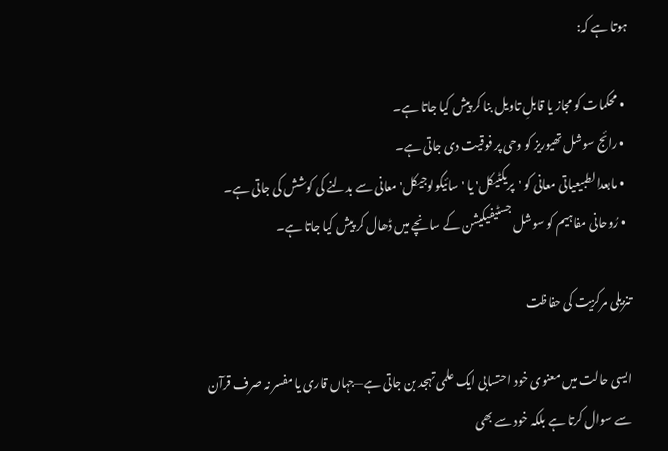ہوتا ہے کہ:

  • محکمات کو مجاز یا قابلِ تاویل بنا کر پیش کیا جاتا ہے۔
  • رائج سوشل تھیوریز کو وحی پر فوقیت دی جاتی ہے۔
  • مابعدالطبیعیاتی معانی کو 'پریکٹیکل' یا 'سائیکولوجیکل' معانی سے بدلنے کی کوشش کی جاتی ہے۔
  • رُوحانی مفاہیم کو سوشل جسٹیفیکیشن کے سانچے میں ڈھال کر پیش کیا جاتا ہے۔

تنزیلی مرکزیت کی حفاظت

ایسی حالت میں معنوی خود احتسابی ایک علمی تہجد بن جاتی ہے—جہاں قاری یا مفسر نہ صرف قرآن سے سوال کرتا ہے بلکہ خود سے بھی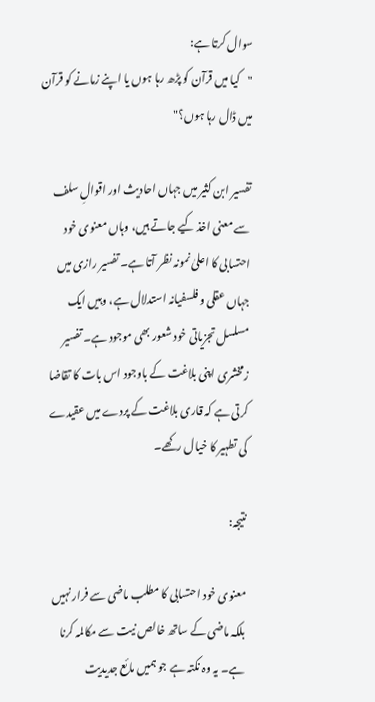سوال کرتا ہے:
"کیا میں قرآن کو پڑھ رہا ہوں یا اپنے زمانے کو قرآن میں ڈال رہا ہوں؟"

تفسیر ابن کثیر میں جہاں احادیث اور اقوالِ سلف سے معنی اخذ کیے جاتے ہیں، وہاں معنوی خود احتسابی کا اعلیٰ نمونہ نظر آتا ہے۔ تفسیر رازی میں جہاں عقلی و فلسفیانہ استدلال ہے، وہیں ایک مسلسل تجزیاتی خود شعور بھی موجود ہے۔ تفسیر زمخشری اپنی بلاغت کے باوجود اس بات کا تقاضا کرتی ہے کہ قاری بلاغت کے پردے میں عقیدے کی تطہیر کا خیال رکھے۔

نتیجہ:

معنوی خود احتسابی کا مطلب ماضی سے فرار نہیں بلکہ ماضی کے ساتھ خالص نیت سے مکالمہ کرنا ہے۔ یہ وہ نکتہ ہے جو ہمیں مائع جدیدیت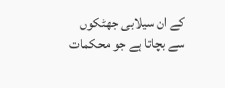کے ان سیلابی جھٹکوں سے بچاتا ہے جو محکمات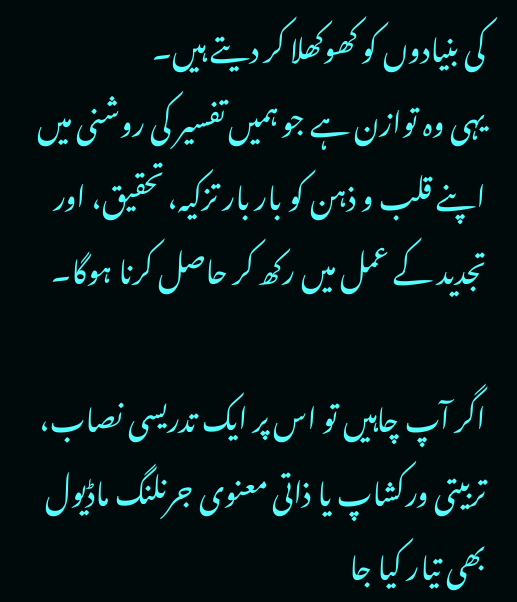کی بنیادوں کو کھوکھلا کر دیتے ہیں۔
یہی وہ توازن ہے جو ہمیں تفسیر کی روشنی میں اپنے قلب و ذہن کو بار بار تزکیہ، تحقیق، اور تجدید کے عمل میں رکھ کر حاصل کرنا ہوگا۔

اگر آپ چاہیں تو اس پر ایک تدریسی نصاب، تربیتی ورکشاپ یا ذاتی معنوی جرنلنگ ماڈیول بھی تیار کیا جا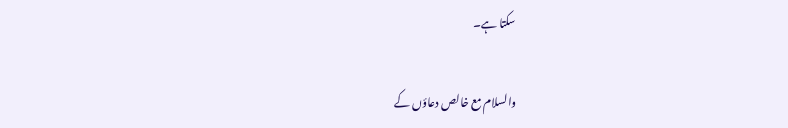سکتا ہے۔

والسلام مع خالص دعاؤں کے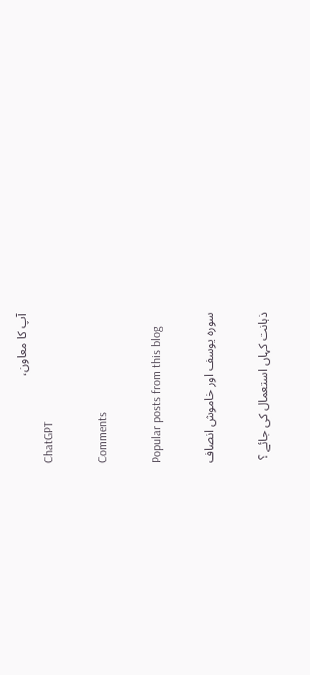آپ کا معاون،
ChatGPT

Comments

Popular posts from this blog

سورہ یوسف اور خاموش انصاف

ذہانت کہاں استعمال کی جائے ؟